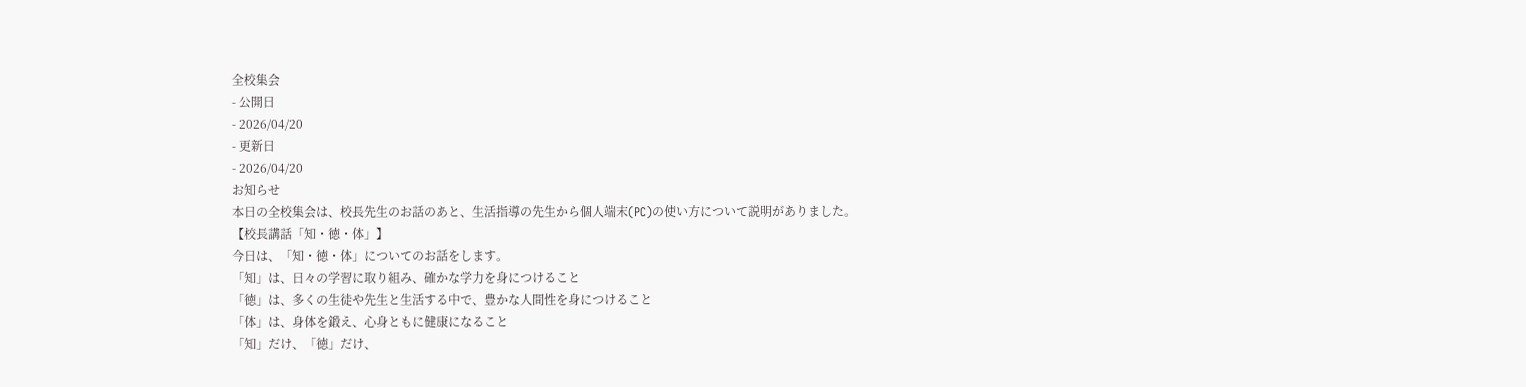全校集会
- 公開日
- 2026/04/20
- 更新日
- 2026/04/20
お知らせ
本日の全校集会は、校長先生のお話のあと、生活指導の先生から個人端末(PC)の使い方について説明がありました。
【校長講話「知・徳・体」】
今日は、「知・徳・体」についてのお話をします。
「知」は、日々の学習に取り組み、確かな学力を身につけること
「徳」は、多くの生徒や先生と生活する中で、豊かな人間性を身につけること
「体」は、身体を鍛え、心身ともに健康になること
「知」だけ、「徳」だけ、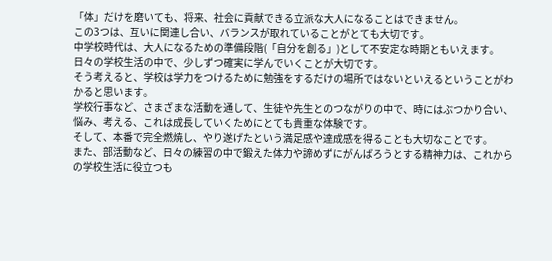「体」だけを磨いても、将来、社会に貢献できる立派な大人になることはできません。
この3つは、互いに関連し合い、バランスが取れていることがとても大切です。
中学校時代は、大人になるための準備段階(「自分を創る」)として不安定な時期ともいえます。
日々の学校生活の中で、少しずつ確実に学んでいくことが大切です。
そう考えると、学校は学力をつけるために勉強をするだけの場所ではないといえるということがわかると思います。
学校行事など、さまざまな活動を通して、生徒や先生とのつながりの中で、時にはぶつかり合い、悩み、考える、これは成長していくためにとても貴重な体験です。
そして、本番で完全燃焼し、やり遂げたという満足感や達成感を得ることも大切なことです。
また、部活動など、日々の練習の中で鍛えた体力や諦めずにがんばろうとする精神力は、これからの学校生活に役立つも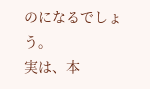のになるでしょう。
実は、本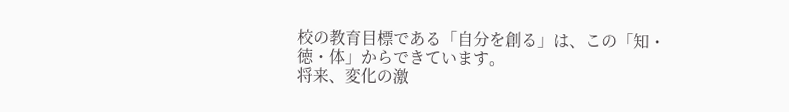校の教育目標である「自分を創る」は、この「知・徳・体」からできています。
将来、変化の激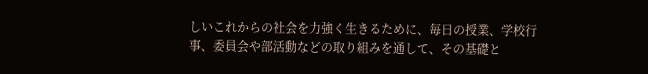しいこれからの社会を力強く生きるために、毎日の授業、学校行事、委員会や部活動などの取り組みを通して、その基礎と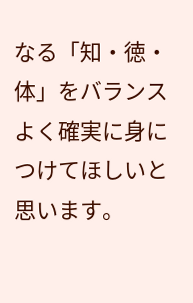なる「知・徳・体」をバランスよく確実に身につけてほしいと思います。